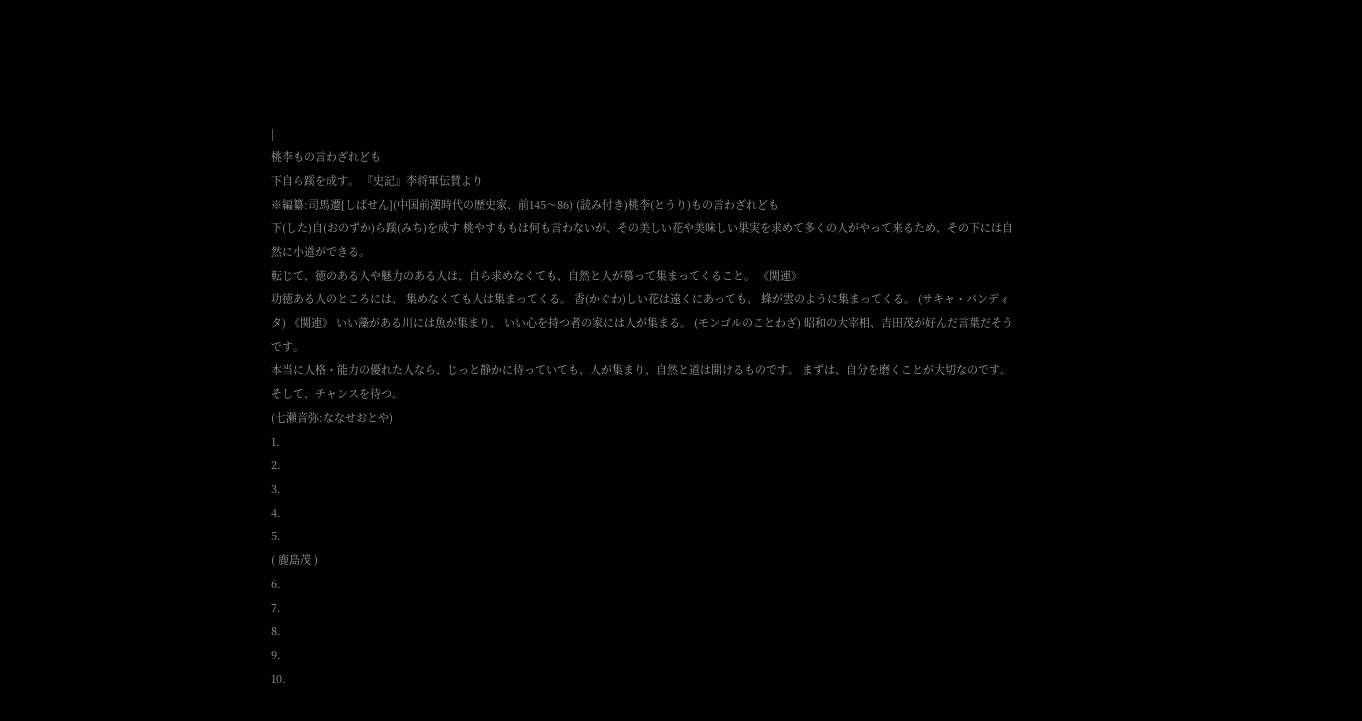|
桃李もの言わざれども
下自ら蹊を成す。 『史記』李将軍伝賛より
※編纂:司馬遷[しばせん](中国前漢時代の歴史家、前145〜86) (読み付き)桃李(とうり)もの言わざれども
下(した)自(おのずか)ら蹊(みち)を成す 桃やすももは何も言わないが、その美しい花や美味しい果実を求めて多くの人がやって来るため、その下には自然に小道ができる。
転じて、徳のある人や魅力のある人は、自ら求めなくても、自然と人が慕って集まってくること。 《関連》
功徳ある人のところには、 集めなくても人は集まってくる。 香(かぐわ)しい花は遠くにあっても、 蜂が雲のように集まってくる。 (サキャ・パンディタ) 《関連》 いい藻がある川には魚が集まり、 いい心を持つ者の家には人が集まる。 (モンゴルのことわざ) 昭和の大宰相、吉田茂が好んだ言葉だそうです。
本当に人格・能力の優れた人なら、じっと静かに待っていても、人が集まり、自然と道は開けるものです。 まずは、自分を磨くことが大切なのです。 そして、チャンスを待つ。
(七瀬音弥:ななせおとや)
1.
2.
3.
4.
5.
( 鹿島茂 )
6.
7.
8.
9.
10.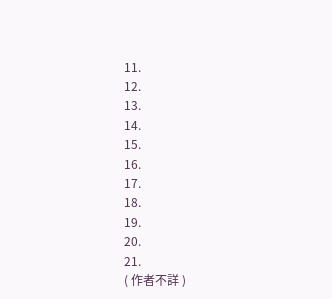11.
12.
13.
14.
15.
16.
17.
18.
19.
20.
21.
( 作者不詳 )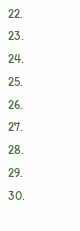22.
23.
24.
25.
26.
27.
28.
29.
30.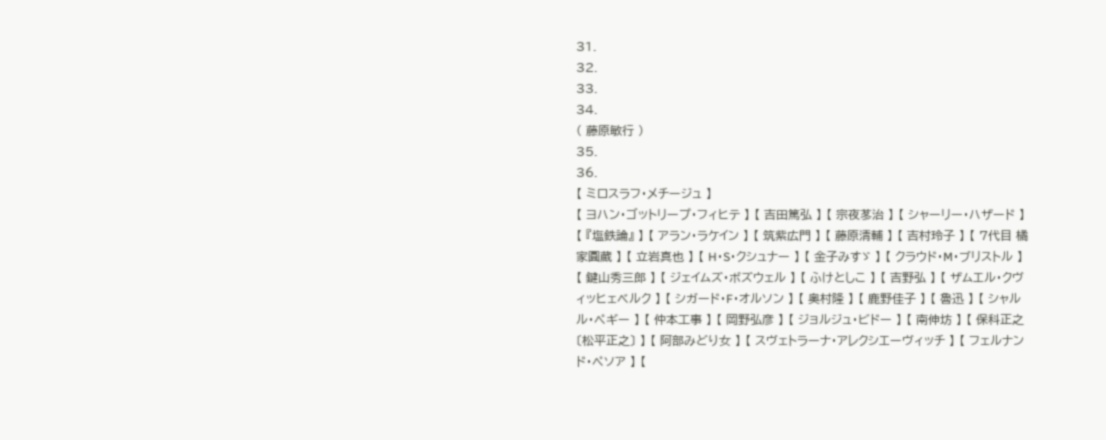31.
32.
33.
34.
( 藤原敏行 )
35.
36.
【 ミロスラフ・メチージュ 】
【 ヨハン・ゴットリープ・フィヒテ 】 【 吉田篤弘 】 【 宗夜苳治 】 【 シャーリー・ハザード 】 【 『塩鉄論』 】 【 アラン・ラケイン 】 【 筑紫広門 】 【 藤原清輔 】 【 吉村玲子 】 【 7代目 橘家圓蔵 】 【 立岩真也 】 【 H・S・クシュナー 】 【 金子みすゞ 】 【 クラウド・M・ブリストル 】 【 鍵山秀三郎 】 【 ジェイムズ・ボズウェル 】 【 ふけとしこ 】 【 吉野弘 】 【 ザムエル・クヴィッヒェベルク 】 【 シガード・F・オルソン 】 【 奥村隆 】 【 鹿野佳子 】 【 魯迅 】 【 シャルル・ペギー 】 【 仲本工事 】 【 岡野弘彦 】 【 ジョルジュ・ビドー 】 【 南伸坊 】 【 保科正之〔松平正之〕 】 【 阿部みどり女 】 【 スヴェトラーナ・アレクシエーヴィッチ 】 【 フェルナンド・ペソア 】 【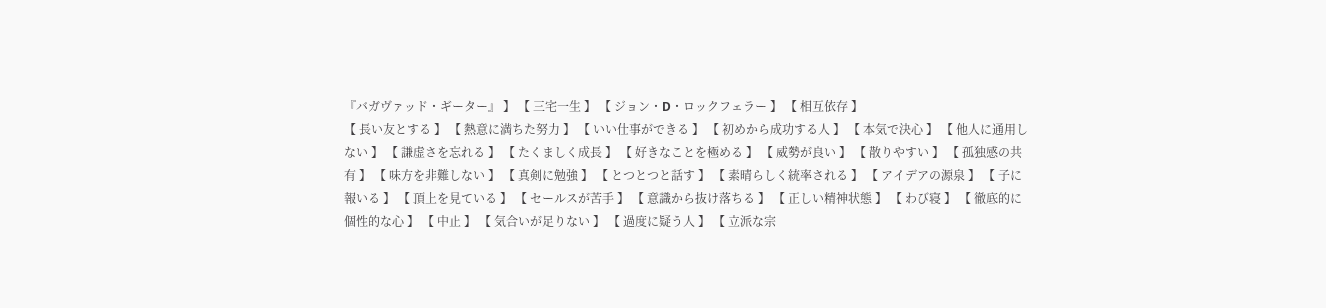『バガヴァッド・ギーター』 】 【 三宅一生 】 【 ジョン・D・ロックフェラー 】 【 相互依存 】
【 長い友とする 】 【 熱意に満ちた努力 】 【 いい仕事ができる 】 【 初めから成功する人 】 【 本気で決心 】 【 他人に通用しない 】 【 謙虚さを忘れる 】 【 たくましく成長 】 【 好きなことを極める 】 【 威勢が良い 】 【 散りやすい 】 【 孤独感の共有 】 【 味方を非難しない 】 【 真剣に勉強 】 【 とつとつと話す 】 【 素晴らしく統率される 】 【 アイデアの源泉 】 【 子に報いる 】 【 頂上を見ている 】 【 セールスが苦手 】 【 意識から抜け落ちる 】 【 正しい精神状態 】 【 わび寝 】 【 徹底的に個性的な心 】 【 中止 】 【 気合いが足りない 】 【 過度に疑う人 】 【 立派な宗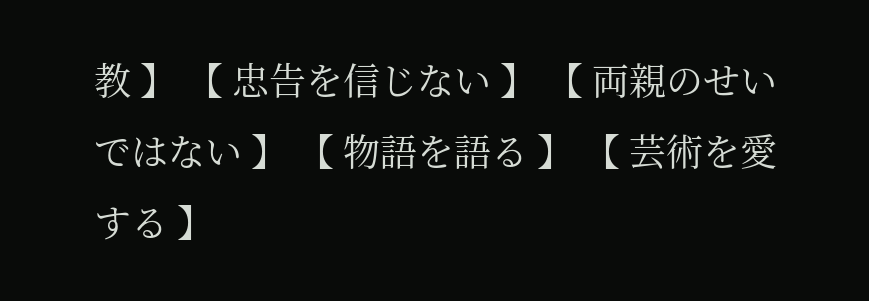教 】 【 忠告を信じない 】 【 両親のせいではない 】 【 物語を語る 】 【 芸術を愛する 】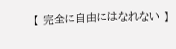【 完全に自由にはなれない 】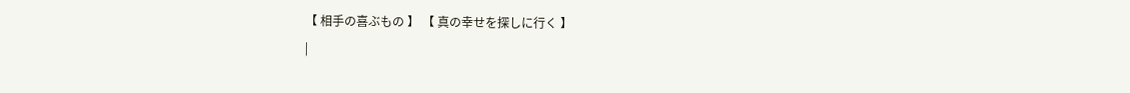【 相手の喜ぶもの 】 【 真の幸せを探しに行く 】
|